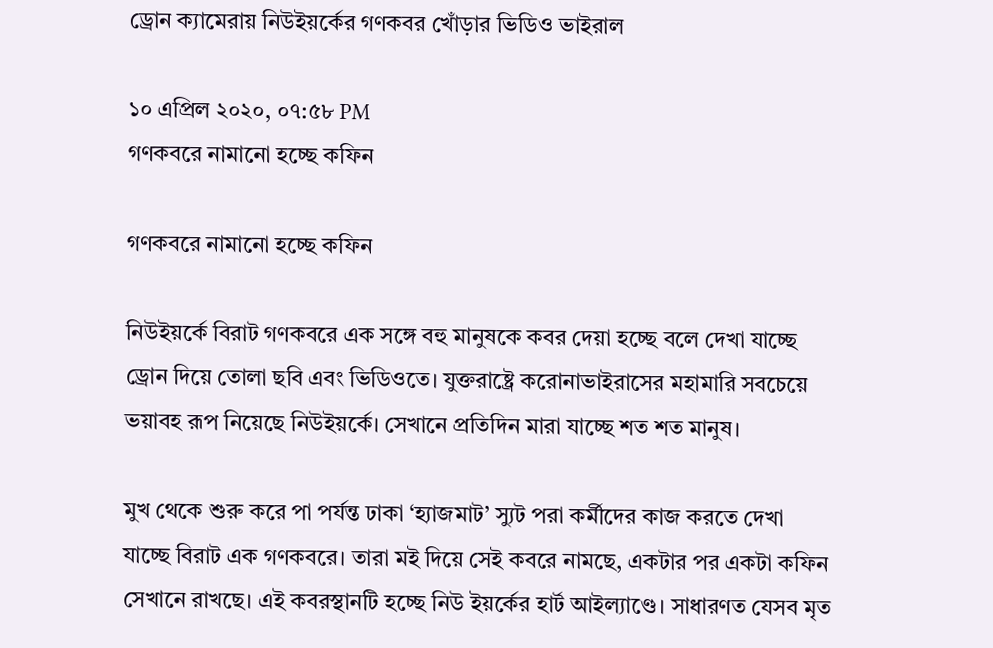ড্রোন ক্যামেরায় নিউইয়র্কের গণকবর খোঁড়ার ভিডিও ভাইরাল

১০ এপ্রিল ২০২০, ০৭:৫৮ PM
গণকবরে নামানো হচ্ছে কফিন

গণকবরে নামানো হচ্ছে কফিন

নিউইয়র্কে বিরাট গণকবরে এক সঙ্গে বহু মানুষকে কবর দেয়া হচ্ছে বলে দেখা যাচ্ছে ড্রোন দিয়ে তোলা ছবি এবং ভিডিওতে। যুক্তরাষ্ট্রে করোনাভাইরাসের মহামারি সবচেয়ে ভয়াবহ রূপ নিয়েছে নিউইয়র্কে। সেখানে প্রতিদিন মারা যাচ্ছে শত শত মানুষ।

মুখ থেকে শুরু করে পা পর্যন্ত ঢাকা ‌‘হ্যাজমাট’ স্যুট পরা কর্মীদের কাজ করতে দেখা যাচ্ছে বিরাট এক গণকবরে। তারা মই দিয়ে সেই কবরে নামছে, একটার পর একটা কফিন সেখানে রাখছে। এই কবরস্থানটি হচ্ছে নিউ ইয়র্কের হার্ট আইল্যাণ্ডে। সাধারণত যেসব মৃত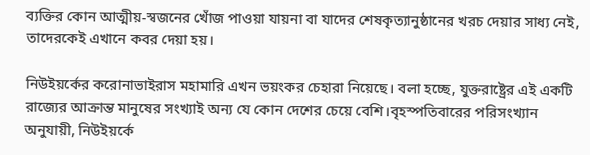ব্যক্তির কোন আত্মীয়-স্বজনের খোঁজ পাওয়া যায়না বা যাদের শেষকৃত্যানুষ্ঠানের খরচ দেয়ার সাধ্য নেই, তাদেরকেই এখানে কবর দেয়া হয়।

নিউইয়র্কের করোনাভাইরাস মহামারি এখন ভয়ংকর চেহারা নিয়েছে। বলা হচ্ছে, যুক্তরাষ্ট্রের এই একটি রাজ্যের আক্রান্ত মানুষের সংখ্যাই অন্য যে কোন দেশের চেয়ে বেশি।বৃহস্পতিবারের পরিসংখ্যান অনুযায়ী, নিউইয়র্কে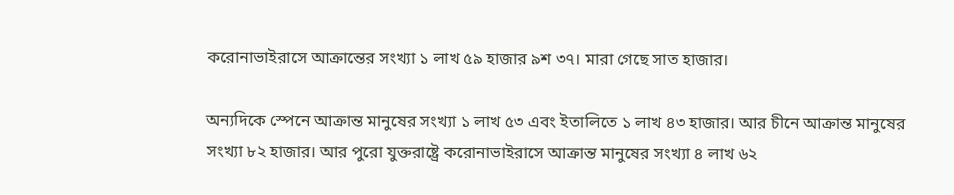করোনাভাইরাসে আক্রান্তের সংখ্যা ১ লাখ ৫৯ হাজার ৯শ ৩৭। মারা গেছে সাত হাজার।

অন্যদিকে স্পেনে আক্রান্ত মানুষের সংখ্যা ১ লাখ ৫৩ এবং ইতালিতে ১ লাখ ৪৩ হাজার। আর চীনে আক্রান্ত মানুষের সংখ্যা ৮২ হাজার। আর পুরো যুক্তরাষ্ট্রে করোনাভাইরাসে আক্রান্ত মানুষের সংখ্যা ৪ লাখ ৬২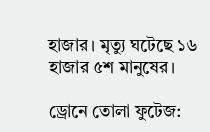হাজার। মৃত্যু ঘটেছে ১৬ হাজার ৫শ মানুষের।

ড্রোনে তোলা ফুটেজ: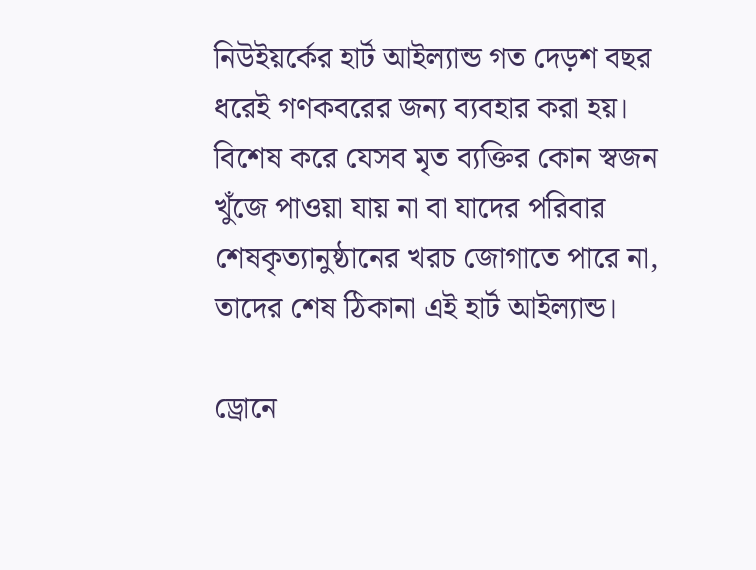নিউইয়র্কের হার্ট আইল্যান্ড গত দেড়শ বছর ধরেই গণকবরের জন্য ব্যবহার করা হয়। বিশেষ করে যেসব মৃত ব্যক্তির কোন স্বজন খুঁজে পাওয়া যায় না বা যাদের পরিবার শেষকৃত্যানুষ্ঠানের খরচ জোগাতে পারে না, তাদের শেষ ঠিকানা এই হার্ট আইল্যান্ড।

ড্রোনে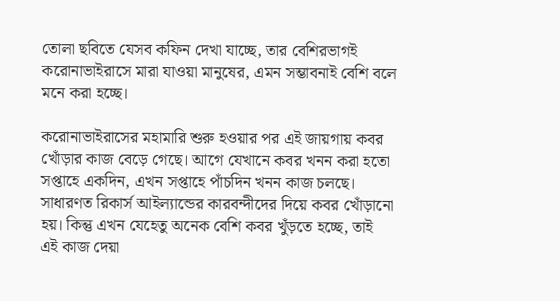তোলা ছবিতে যেসব কফিন দেখা যাচ্ছে, তার বেশিরভাগই করোনাভাইরাসে মারা যাওয়া মানুষের, এমন সম্ভাবনাই বেশি বলে মনে করা হচ্ছে।

করোনাভাইরাসের মহামারি শুরু হওয়ার পর এই জায়গায় কবর খোঁড়ার কাজ বেড়ে গেছে। আগে যেখানে কবর খনন করা হতো সপ্তাহে একদিন, এখন সপ্তাহে পাঁচদিন খনন কাজ চলছে। সাধারণত রিকার্স আইল্যান্ডের কারবন্দীদের দিয়ে কবর খোঁড়ানো হয়। কিন্তু এখন যেহেতু অনেক বেশি কবর খুঁড়তে হচ্ছে, তাই এই কাজ দেয়া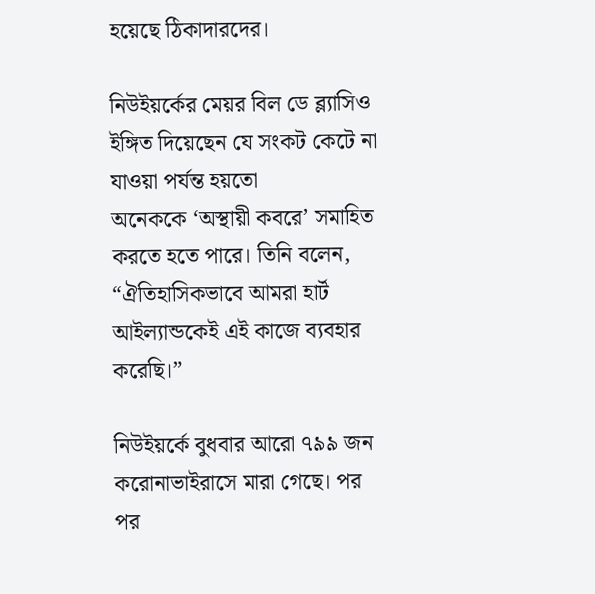হয়েছে ঠিকাদারদের।

নিউইয়র্কের মেয়র বিল ডে ব্ল্যাসিও ইঙ্গিত দিয়েছেন যে সংকট কেটে না যাওয়া পর্যন্ত হয়তো অনেককে ‌‘অস্থায়ী কবরে‌’ সমাহিত করতে হতে পারে। তিনি বলেন, “ঐতিহাসিকভাবে আমরা হার্ট আইল্যান্ডকেই এই কাজে ব্যবহার করেছি।”

নিউইয়র্কে বুধবার আরো ৭৯৯ জন করোনাভাইরাসে মারা গেছে। পর পর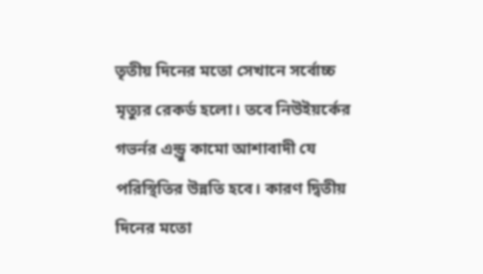তৃতীয় দিনের মতো সেখানে সর্বোচ্চ মৃত্যুর রেকর্ড হলো। তবে নিউইয়র্কের গভর্নর এন্ড্রু কামো আশাবাদী যে পরিস্থিতির উন্নতি হবে। কারণ দ্বিতীয় দিনের মতো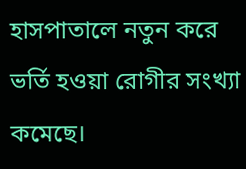হাসপাতালে নতুন করে ভর্তি হওয়া রোগীর সংখ্যা কমেছে।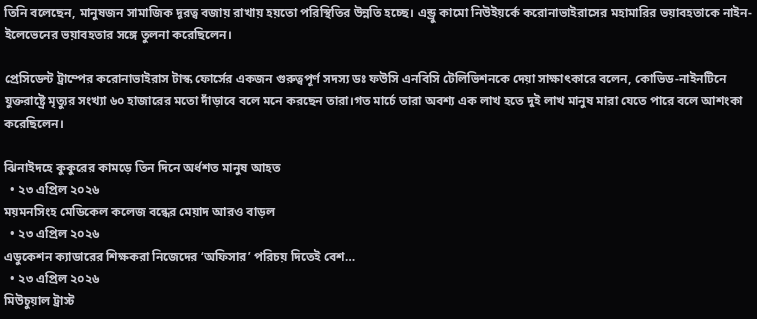তিনি বলেছেন, মানুষজন সামাজিক দূরত্ব বজায় রাখায় হয়তো পরিস্থিতির উন্নতি হচ্ছে। এন্ড্রু কামো নিউইয়র্কে করোনাভাইরাসের মহামারির ভয়াবহতাকে নাইন-ইলেভেনের ভয়াবহতার সঙ্গে তুলনা করেছিলেন।

প্রেসিডেন্ট ট্রাম্পের করোনাভাইরাস টাস্ক ফোর্সের একজন গুরুত্বপূর্ণ সদস্য ডঃ ফউসি এনবিসি টেলিভিশনকে দেয়া সাক্ষাৎকারে বলেন, কোভিড-নাইনটিনে যুক্তরাষ্ট্রে মৃত্যুর সংখ্যা ৬০ হাজারের মতো দাঁড়াবে বলে মনে করছেন তারা।গত মার্চে তারা অবশ্য এক লাখ হতে দুই লাখ মানুষ মারা যেতে পারে বলে আশংকা করেছিলেন।

ঝিনাইদহে কুকুরের কামড়ে তিন দিনে অর্ধশত মানুষ আহত
  • ২৩ এপ্রিল ২০২৬
ময়মনসিংহ মেডিকেল কলেজ বন্ধের মেয়াদ আরও বাড়ল
  • ২৩ এপ্রিল ২০২৬
এডুকেশন ক্যাডারের শিক্ষকরা নিজেদের ‘অফিসার’ পরিচয় দিতেই বেশ…
  • ২৩ এপ্রিল ২০২৬
মিউচুয়াল ট্রাস্ট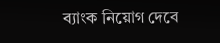ব্যাংক নিয়োগ দেবে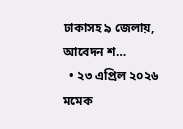ঢাকাসহ ৯ জেলায়, আবেদন শ…
  • ২৩ এপ্রিল ২০২৬
মমেক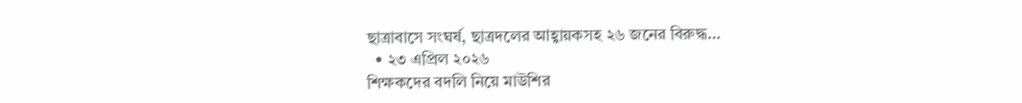ছাত্রাবাসে সংঘর্ষ, ছাত্রদলের আহ্বায়কসহ ২৬ জনের বিরুদ্ধ…
  • ২৩ এপ্রিল ২০২৬
শিক্ষকদের বদলি নিয়ে মাউশির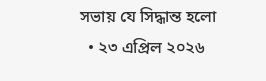সভায় যে সিদ্ধান্ত হলো
  • ২৩ এপ্রিল ২০২৬